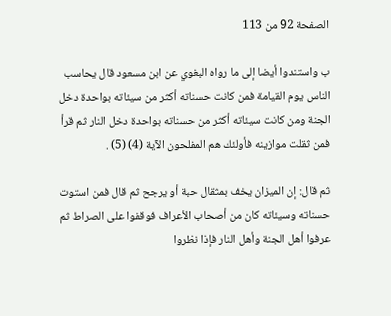الصفحة 92 من 113

ب واستندوا أيضا إلى ما رواه البغوي عن ابن مسعود قال يحاسب الناس يوم القيامة فمن كانت حسناته أكثر من سيئاته بواحدة دخل الجنة ومن كانت سيئاته أكثر من حسناته بواحدة دخل النار ثم قرأ فمن ثقلت موازينه فأولئك هم المفلحون الآية (4) (5) .

ثم قال: إن الميزان يخف بمثقال حبة أو يرجح ثم قال فمن استوت حسناته وسيئاته كان من أصحاب الأعراف فوقفوا على الصراط ثم عرفوا أهل الجنة وأهل النار فإذا نظروا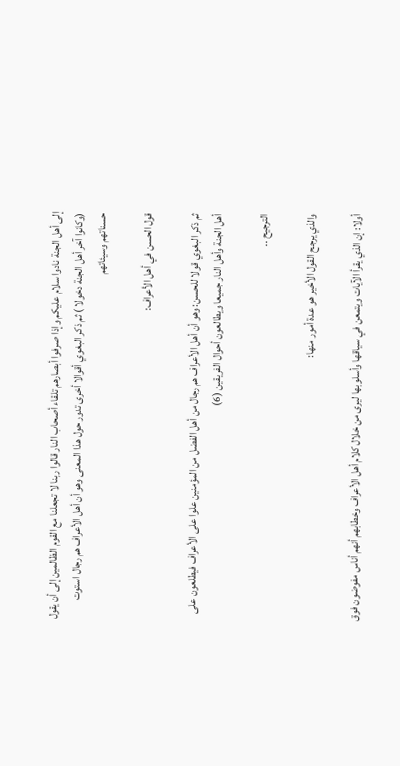إلى أهل الجنة نادوا سلام عليكم وإذا صرفوا أبصارهم تلقاء أصحاب النار قالوا ربنا لا تجعلنا مع القوم الظالمين إلى أن يقول (وكانوا آخر أهل الجنة دخولا ) ثم ذكر البغوي أقوالا أخرى تدور حول هذا المعنى وهو أن أهل الأعراف هم رجال استوت حسناتهم وسيئاتهم

قول الحسن في أهل الأعراف:

ثم ذكر البغوي قولا للحسن: وهو أن أهل الأعراف هم رجال من أهل الفضل من المؤمنين علوا على الأعراف فيطلعون على أهل الجنة وأهل النار جميعا ويطالعون أحوال الفريقين (6)

الترجيح ..

والذي يرجح القول الأخير هو عدة أمور منها:

أولا: إن الذي يقرأ الآيات ويتمعن في سياقها وأسلوبها ليرى من خلال كلام أهل الأعراف وخطابهم أنهم أناس مفوضون فوق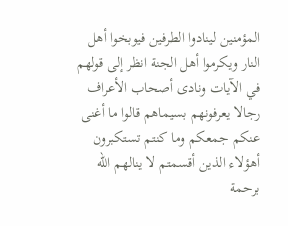المؤمنين لينادوا الطرفين فيوبخوا أهل النار ويكرموا أهل الجنة انظر إلى قولهم في الآيات ونادى أصحاب الأعراف رجالا يعرفونهم بسيماهم قالوا ما أغنى عنكم جمعكم وما كنتم تستكبرون أهؤلاء الذين أقسمتم لا ينالهم الله برحمة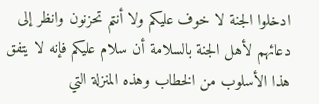ادخلوا الجنة لا خوف عليكم ولا أنتم تحزنون وانظر إلى دعائهم لأهل الجنة بالسلامة أن سلام عليكم فإنه لا يتفق هذا الأسلوب من الخطاب وهذه المنزلة التي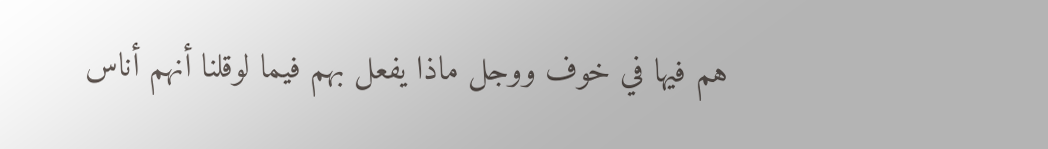هم فيها في خوف ووجل ماذا يفعل بهم فيما لوقلنا أنهم أناس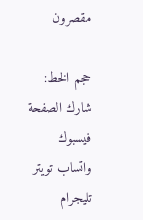مقصرون

حجم الخط:
شارك الصفحة
فيسبوك واتساب تويتر تليجرام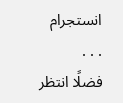انستجرام
. . .
فضلًا انتظر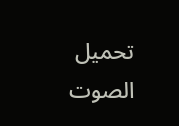تحميل الصوت